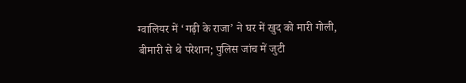ग्वालियर में ‘गढ़ी के राजा’ ने घर में खुद को मारी गोली, बीमारी से थे परेशान; पुलिस जांच में जुटी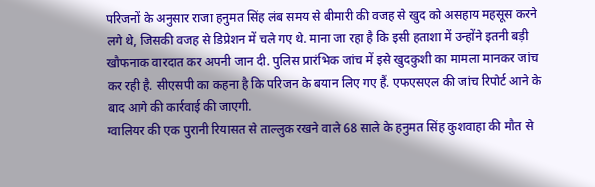परिजनों के अनुसार राजा हनुमत सिंह लंब समय से बीमारी की वजह से खुद को असहाय महसूस करने लगे थे, जिसकी वजह से डिप्रेशन में चले गए थे. माना जा रहा है कि इसी हताशा में उन्होंने इतनी बड़ी खौफनाक वारदात कर अपनी जान दी. पुलिस प्रारंभिक जांच में इसे खुदकुशी का मामला मानकर जांच कर रही है. सीएसपी का कहना है कि परिजन के बयान लिए गए हैं. एफएसएल की जांच रिपोर्ट आने के बाद आगे की कार्रवाई की जाएगी.
ग्वालियर की एक पुरानी रियासत से ताल्लुक रखने वाले 68 साले के हनुमत सिंह कुशवाहा की मौत से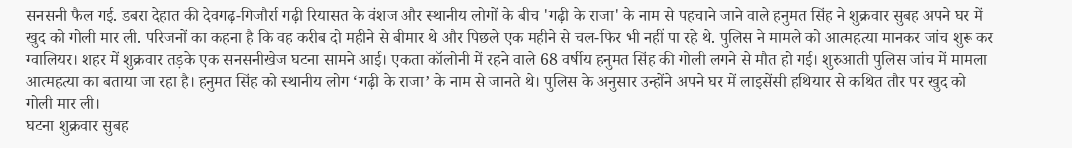सनसनी फैल गई. डबरा देहात की देवगढ़-गिजौर्रा गढ़ी रियासत के वंशज और स्थानीय लोगों के बीच 'गढ़ी के राजा' के नाम से पहचाने जाने वाले हनुमत सिंह ने शुक्रवार सुबह अपने घर में खुद को गोली मार ली. परिजनों का कहना है कि वह करीब दो महीने से बीमार थे और पिछले एक महीने से चल-फिर भी नहीं पा रहे थे. पुलिस ने मामले को आत्महत्या मानकर जांच शुरू कर
ग्वालियर। शहर में शुक्रवार तड़के एक सनसनीखेज घटना सामने आई। एकता कॉलोनी में रहने वाले 68 वर्षीय हनुमत सिंह की गोली लगने से मौत हो गई। शुरुआती पुलिस जांच में मामला आत्महत्या का बताया जा रहा है। हनुमत सिंह को स्थानीय लोग ‘गढ़ी के राजा’ के नाम से जानते थे। पुलिस के अनुसार उन्होंने अपने घर में लाइसेंसी हथियार से कथित तौर पर खुद को गोली मार ली।
घटना शुक्रवार सुबह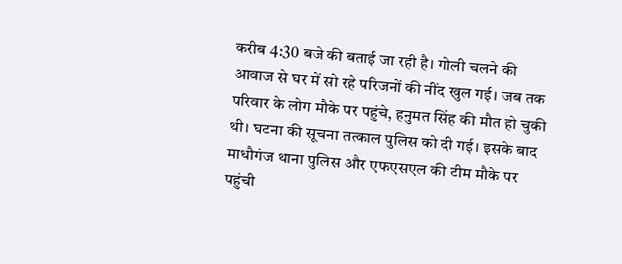करीब 4:30 बजे की बताई जा रही है। गोली चलने की आवाज से घर में सो रहे परिजनों की नींद खुल गई। जब तक परिवार के लोग मौके पर पहुंचे, हनुमत सिंह की मौत हो चुकी थी। घटना की सूचना तत्काल पुलिस को दी गई। इसके बाद माधौगंज थाना पुलिस और एफएसएल की टीम मौके पर पहुंची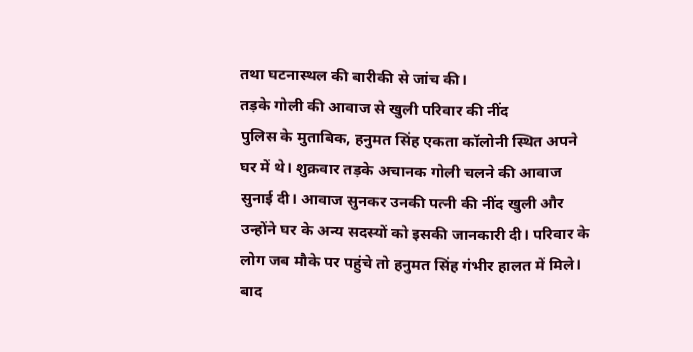तथा घटनास्थल की बारीकी से जांच की।
तड़के गोली की आवाज से खुली परिवार की नींद
पुलिस के मुताबिक, हनुमत सिंह एकता कॉलोनी स्थित अपने घर में थे। शुक्रवार तड़के अचानक गोली चलने की आवाज सुनाई दी। आवाज सुनकर उनकी पत्नी की नींद खुली और उन्होंने घर के अन्य सदस्यों को इसकी जानकारी दी। परिवार के लोग जब मौके पर पहुंचे तो हनुमत सिंह गंभीर हालत में मिले। बाद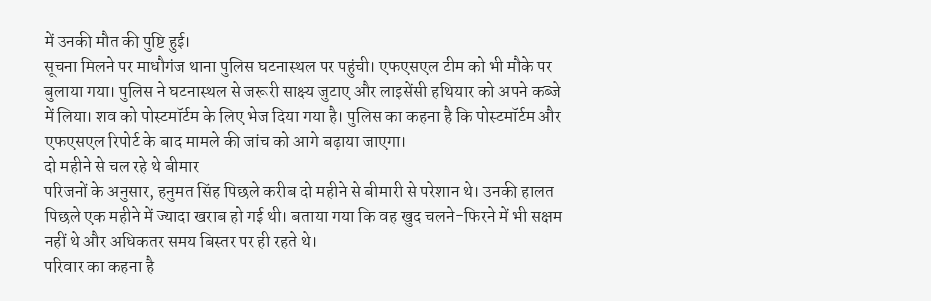में उनकी मौत की पुष्टि हुई।
सूचना मिलने पर माधौगंज थाना पुलिस घटनास्थल पर पहुंची। एफएसएल टीम को भी मौके पर बुलाया गया। पुलिस ने घटनास्थल से जरूरी साक्ष्य जुटाए और लाइसेंसी हथियार को अपने कब्जे में लिया। शव को पोस्टमॉर्टम के लिए भेज दिया गया है। पुलिस का कहना है कि पोस्टमॉर्टम और एफएसएल रिपोर्ट के बाद मामले की जांच को आगे बढ़ाया जाएगा।
दो महीने से चल रहे थे बीमार
परिजनों के अनुसार, हनुमत सिंह पिछले करीब दो महीने से बीमारी से परेशान थे। उनकी हालत पिछले एक महीने में ज्यादा खराब हो गई थी। बताया गया कि वह खुद चलने-फिरने में भी सक्षम नहीं थे और अधिकतर समय बिस्तर पर ही रहते थे।
परिवार का कहना है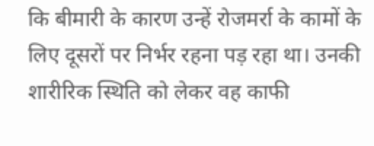कि बीमारी के कारण उन्हें रोजमर्रा के कामों के लिए दूसरों पर निर्भर रहना पड़ रहा था। उनकी शारीरिक स्थिति को लेकर वह काफी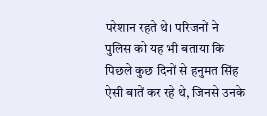परेशान रहते थे। परिजनों ने पुलिस को यह भी बताया कि पिछले कुछ दिनों से हनुमत सिंह ऐसी बातें कर रहे थे, जिनसे उनके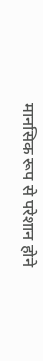मानसिक रूप से परेशान होने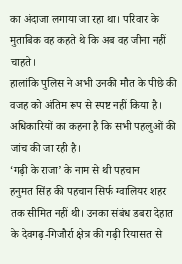का अंदाजा लगाया जा रहा था। परिवार के मुताबिक वह कहते थे कि अब वह जीना नहीं चाहते।
हालांकि पुलिस ने अभी उनकी मौत के पीछे की वजह को अंतिम रूप से स्पष्ट नहीं किया है। अधिकारियों का कहना है कि सभी पहलुओं की जांच की जा रही है।
‘गढ़ी के राजा’ के नाम से थी पहचान
हनुमत सिंह की पहचान सिर्फ ग्वालियर शहर तक सीमित नहीं थी। उनका संबंध डबरा देहात के देवगढ़-गिजौर्रा क्षेत्र की गढ़ी रियासत से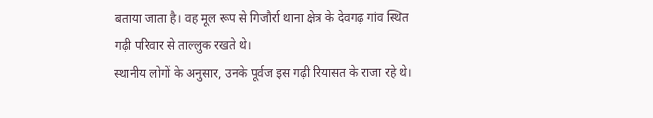बताया जाता है। वह मूल रूप से गिजौर्रा थाना क्षेत्र के देवगढ़ गांव स्थित गढ़ी परिवार से ताल्लुक रखते थे।
स्थानीय लोगों के अनुसार, उनके पूर्वज इस गढ़ी रियासत के राजा रहे थे।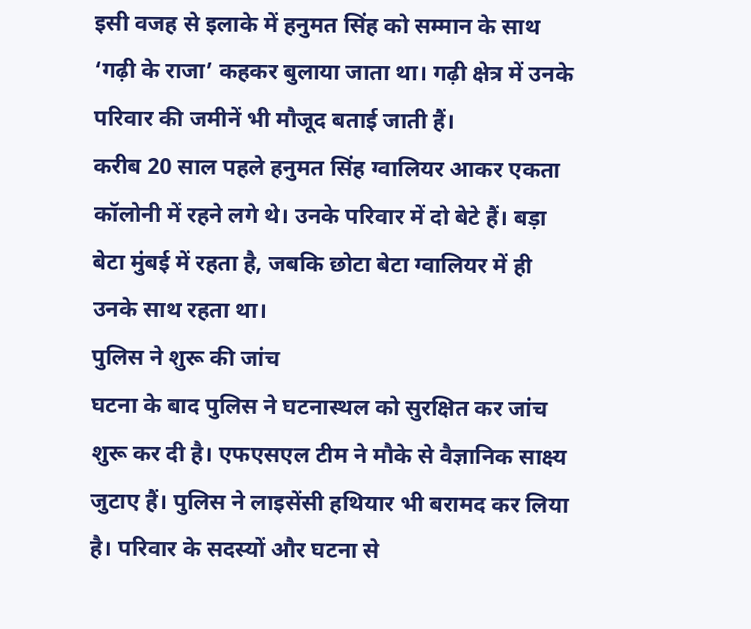इसी वजह से इलाके में हनुमत सिंह को सम्मान के साथ ‘गढ़ी के राजा’ कहकर बुलाया जाता था। गढ़ी क्षेत्र में उनके परिवार की जमीनें भी मौजूद बताई जाती हैं।
करीब 20 साल पहले हनुमत सिंह ग्वालियर आकर एकता कॉलोनी में रहने लगे थे। उनके परिवार में दो बेटे हैं। बड़ा बेटा मुंबई में रहता है, जबकि छोटा बेटा ग्वालियर में ही उनके साथ रहता था।
पुलिस ने शुरू की जांच
घटना के बाद पुलिस ने घटनास्थल को सुरक्षित कर जांच शुरू कर दी है। एफएसएल टीम ने मौके से वैज्ञानिक साक्ष्य जुटाए हैं। पुलिस ने लाइसेंसी हथियार भी बरामद कर लिया है। परिवार के सदस्यों और घटना से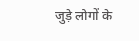जुड़े लोगों के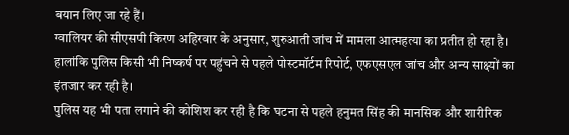बयान लिए जा रहे हैं।
ग्वालियर की सीएसपी किरण अहिरवार के अनुसार, शुरुआती जांच में मामला आत्महत्या का प्रतीत हो रहा है। हालांकि पुलिस किसी भी निष्कर्ष पर पहुंचने से पहले पोस्टमॉर्टम रिपोर्ट, एफएसएल जांच और अन्य साक्ष्यों का इंतजार कर रही है।
पुलिस यह भी पता लगाने की कोशिश कर रही है कि घटना से पहले हनुमत सिंह की मानसिक और शारीरिक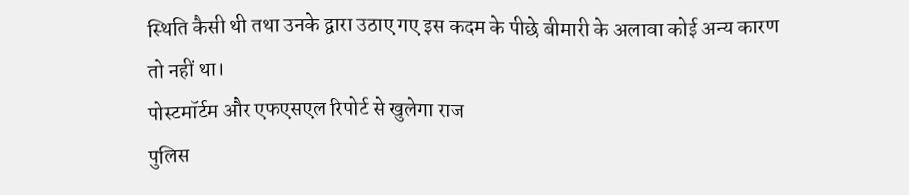स्थिति कैसी थी तथा उनके द्वारा उठाए गए इस कदम के पीछे बीमारी के अलावा कोई अन्य कारण तो नहीं था।
पोस्टमॉर्टम और एफएसएल रिपोर्ट से खुलेगा राज
पुलिस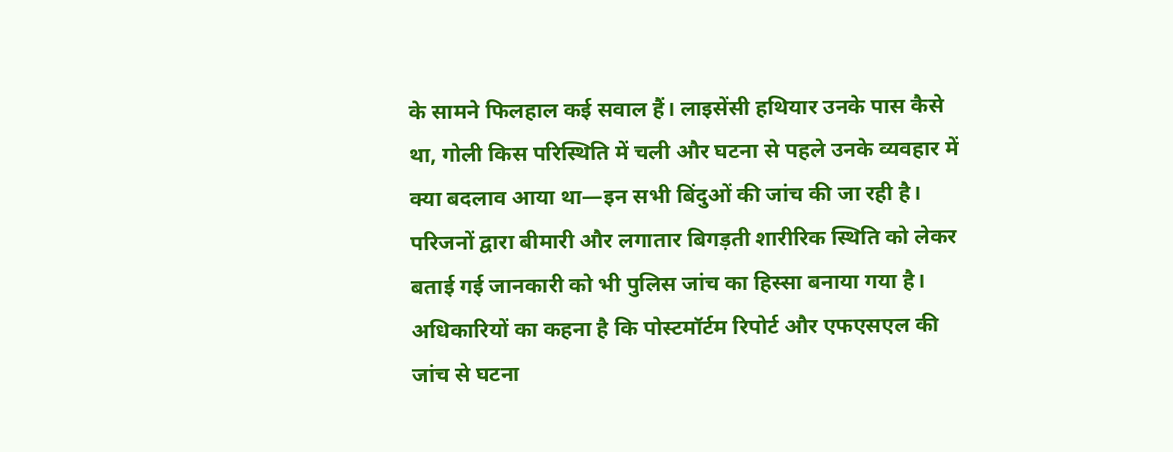के सामने फिलहाल कई सवाल हैं। लाइसेंसी हथियार उनके पास कैसे था, गोली किस परिस्थिति में चली और घटना से पहले उनके व्यवहार में क्या बदलाव आया था—इन सभी बिंदुओं की जांच की जा रही है।
परिजनों द्वारा बीमारी और लगातार बिगड़ती शारीरिक स्थिति को लेकर बताई गई जानकारी को भी पुलिस जांच का हिस्सा बनाया गया है। अधिकारियों का कहना है कि पोस्टमॉर्टम रिपोर्ट और एफएसएल की जांच से घटना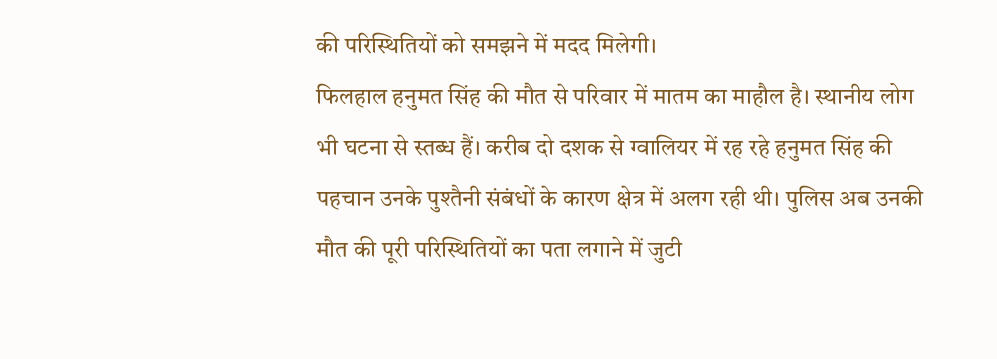की परिस्थितियों को समझने में मदद मिलेगी।
फिलहाल हनुमत सिंह की मौत से परिवार में मातम का माहौल है। स्थानीय लोग भी घटना से स्तब्ध हैं। करीब दो दशक से ग्वालियर में रह रहे हनुमत सिंह की पहचान उनके पुश्तैनी संबंधों के कारण क्षेत्र में अलग रही थी। पुलिस अब उनकी मौत की पूरी परिस्थितियों का पता लगाने में जुटी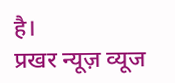है।
प्रखर न्यूज़ व्यूज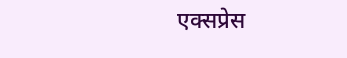एक्सप्रेस